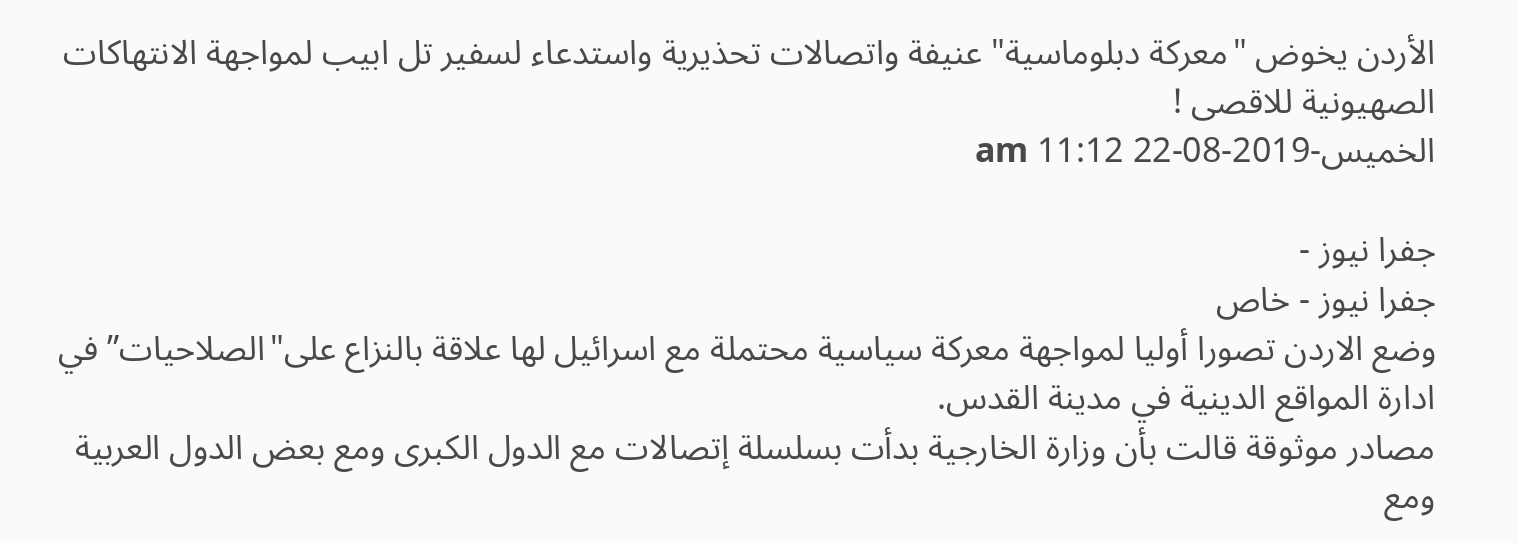الأردن يخوض "معركة دبلوماسية" عنيفة واتصالات تحذيرية واستدعاء لسفير تل ابيب لمواجهة الانتهاكات الصهيونية للاقصى !
الخميس-2019-08-22 11:12 am

جفرا نيوز -
جفرا نيوز - خاص
وضع الاردن تصورا أوليا لمواجهة معركة سياسية محتملة مع اسرائيل لها علاقة بالنزاع على"الصلاحيات” في ادارة المواقع الدينية في مدينة القدس.
مصادر موثوقة قالت بأن وزارة الخارجية بدأت بسلسلة إتصالات مع الدول الكبرى ومع بعض الدول العربية ومع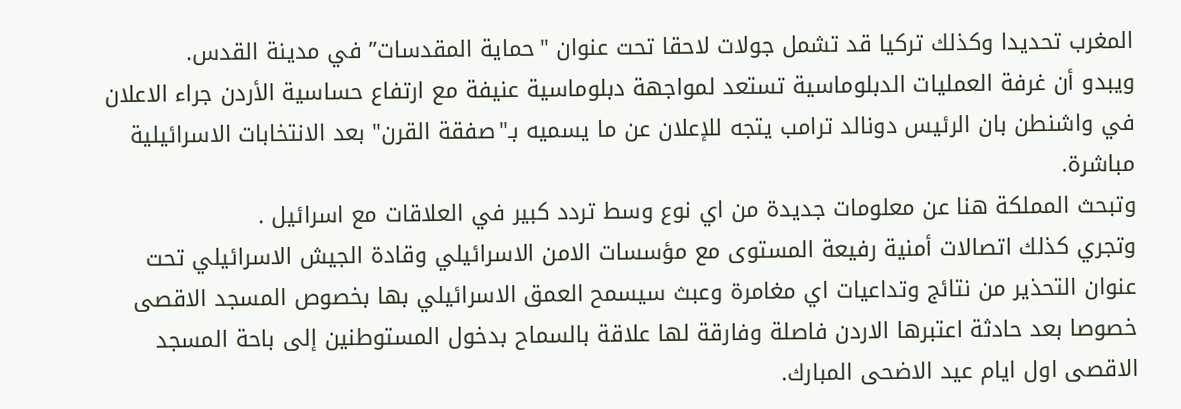المغرب تحديدا وكذلك تركيا قد تشمل جولات لاحقا تحت عنوان "حماية المقدسات” في مدينة القدس.
ويبدو أن غرفة العمليات الدبلوماسية تستعد لمواجهة دبلوماسية عنيفة مع ارتفاع حساسية الأردن جراء الاعلان في واشنطن بان الرئيس دونالد ترامب يتجه للإعلان عن ما يسميه بـ"صفقة القرن" بعد الانتخابات الاسرائيلية مباشرة.
وتبحث المملكة هنا عن معلومات جديدة من اي نوع وسط تردد كبير في العلاقات مع اسرائيل .
وتجري كذلك اتصالات أمنية رفيعة المستوى مع مؤسسات الامن الاسرائيلي وقادة الجيش الاسرائيلي تحت عنوان التحذير من نتائج وتداعيات اي مغامرة وعبث سيسمح العمق الاسرائيلي بها بخصوص المسجد الاقصى خصوصا بعد حادثة اعتبرها الاردن فاصلة وفارقة لها علاقة بالسماح بدخول المستوطنين إلى باحة المسجد الاقصى اول ايام عيد الاضحى المبارك.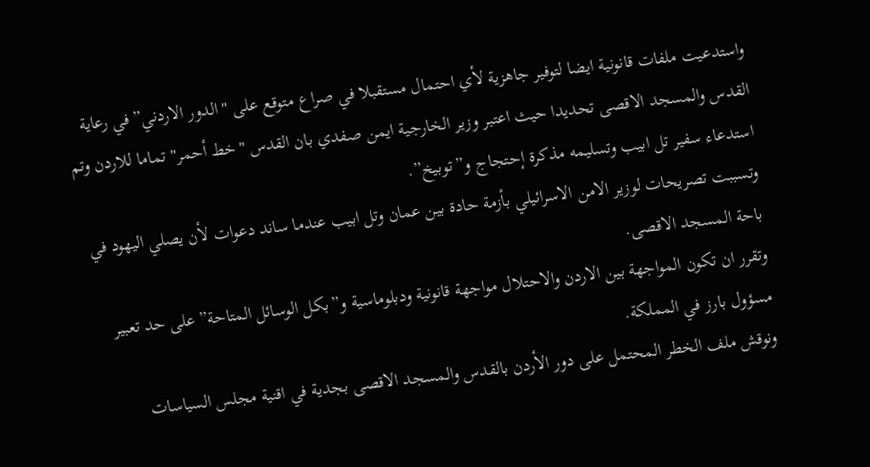واستدعيت ملفات قانونية ايضا لتوفير جاهزية لأي احتمال مستقبلا في صراع متوقع على "الدور الاردني” في رعاية القدس والمسجد الاقصى تحديدا حيث اعتبر وزير الخارجية ايمن صفدي بان القدس "خط أحمر" تماما للاردن وتم استدعاء سفير تل ابيب وتسليمه مذكرة إحتجاج و”توبيخ”.
وتسببت تصريحات لوزير الامن الاسرائيلي بأزمة حادة بين عمان وتل ابيب عندما ساند دعوات لأن يصلي اليهود في باحة المسجد الاقصى.
وتقرر ان تكون المواجهة بين الاردن والاحتلال مواجهة قانونية ودبلوماسية و”بكل الوسائل المتاحة” على حد تعبير مسؤول بارز في المملكة.
ونوقش ملف الخطر المحتمل على دور الأردن بالقدس والمسجد الاقصى بجدية في اقنية مجلس السياسات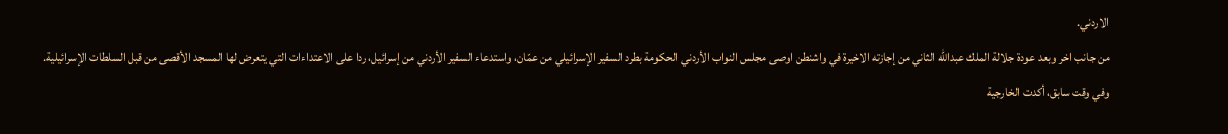الاردني.
من جانب اخر وبعد عودة جلالة الملك عبدالله الثاني من إجازته الاخيرة في واشنطن اوصى مجلس النواب الأردني الحكومة بطرد السفير الإسرائيلي من عمّان، واستدعاء السفير الأردني من إسرائيل، ردا على الاعتداءات التي يتعرض لها المسجد الأقصى من قبل السلطات الإسرائيلية.
وفي وقت سابق، أكدت الخارجية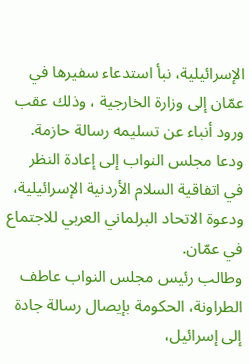الإسرائيلية، نبأ استدعاء سفيرها في عمّان إلى وزارة الخارجية ، وذلك عقب ورود أنباء عن تسليمه رسالة حازمة.
ودعا مجلس النواب إلى إعادة النظر في اتفاقية السلام الأردنية الإسرائيلية، ودعوة الاتحاد البرلماني العربي للاجتماع في عمّان.
وطالب رئيس مجلس النواب عاطف الطراونة، الحكومة بإيصال رسالة جادة إلى إسرائيل،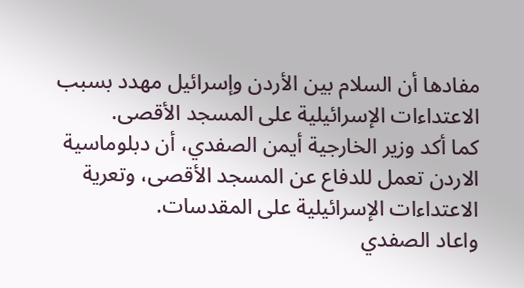مفادها أن السلام بين الأردن وإسرائيل مهدد بسبب الاعتداءات الإسرائيلية على المسجد الأقصى.
كما أكد وزير الخارجية أيمن الصفدي، أن دبلوماسية الاردن تعمل للدفاع عن المسجد الأقصى، وتعرية الاعتداءات الإسرائيلية على المقدسات.
واعاد الصفدي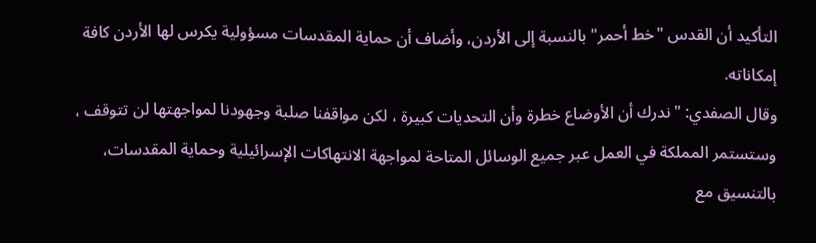التأكيد أن القدس "خط أحمر" بالنسبة إلى الأردن، وأضاف أن حماية المقدسات مسؤولية يكرس لها الأردن كافة إمكاناته.
وقال الصفدي: "ندرك أن الأوضاع خطرة وأن التحديات كبيرة ، لكن مواقفنا صلبة وجهودنا لمواجهتها لن تتوقف ، وستستمر المملكة في العمل عبر جميع الوسائل المتاحة لمواجهة الانتهاكات الإسرائيلية وحماية المقدسات، بالتنسيق مع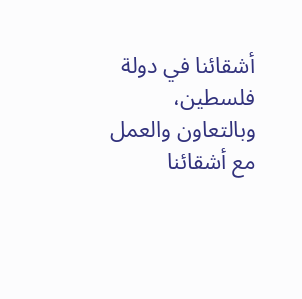أشقائنا في دولة فلسطين، وبالتعاون والعمل مع أشقائنا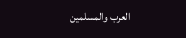العرب والمسلمين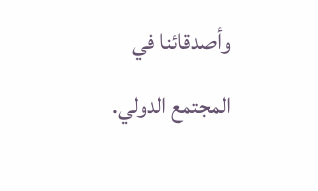وأصدقائنا في المجتمع الدولي.